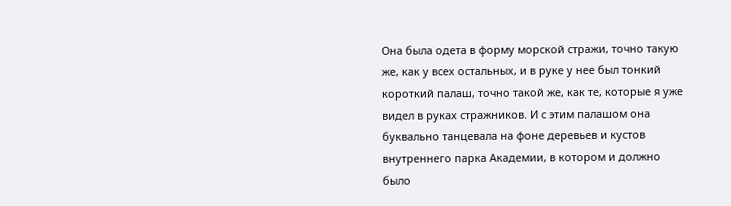Она была одета в форму морской стражи, точно такую же, как у всех остальных, и в руке у нее был тонкий короткий палаш, точно такой же, как те, которые я уже видел в руках стражников. И с этим палашом она буквально танцевала на фоне деревьев и кустов внутреннего парка Академии, в котором и должно было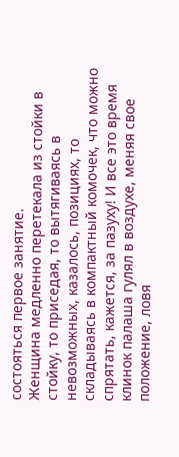состояться первое занятие.
Женщина медленно перетекала из стойки в стойку, то приседая, то вытягиваясь в невозможных, казалось, позициях, то складываясь в компактный комочек, что можно спрятать, кажется, за пазуху! И все это время клинок палаша гулял в воздухе, меняя свое положение, ловя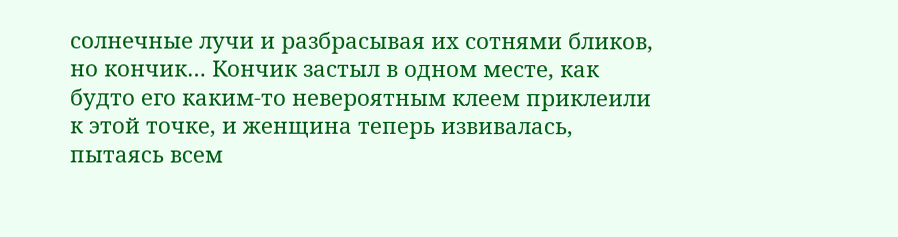солнечные лучи и разбрасывая их сотнями бликов, но кончик… Кончик застыл в одном месте, как будто его каким-то невероятным клеем приклеили к этой точке, и женщина теперь извивалась, пытаясь всем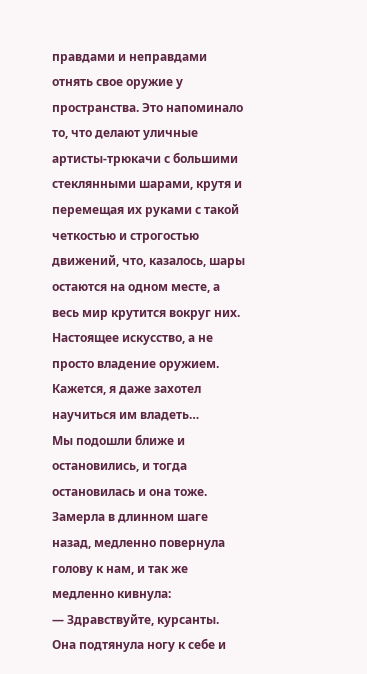правдами и неправдами отнять свое оружие у пространства. Это напоминало то, что делают уличные артисты-трюкачи с большими стеклянными шарами, крутя и перемещая их руками с такой четкостью и строгостью движений, что, казалось, шары остаются на одном месте, а весь мир крутится вокруг них. Настоящее искусство, а не просто владение оружием.
Кажется, я даже захотел научиться им владеть…
Мы подошли ближе и остановились, и тогда остановилась и она тоже. Замерла в длинном шаге назад, медленно повернула голову к нам, и так же медленно кивнула:
— Здравствуйте, курсанты.
Она подтянула ногу к себе и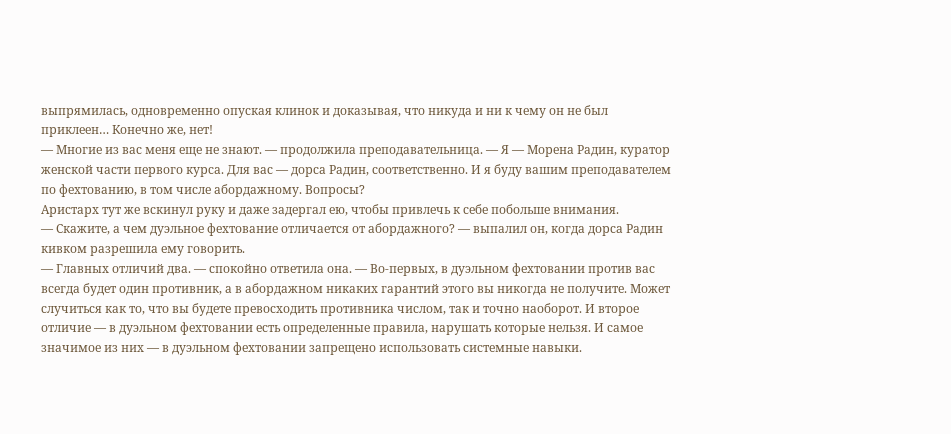выпрямилась, одновременно опуская клинок и доказывая, что никуда и ни к чему он не был приклеен… Конечно же, нет!
— Многие из вас меня еще не знают. — продолжила преподавательница. — Я — Морена Радин, куратор женской части первого курса. Для вас — дорса Радин, соответственно. И я буду вашим преподавателем по фехтованию, в том числе абордажному. Вопросы?
Аристарх тут же вскинул руку и даже задергал ею, чтобы привлечь к себе побольше внимания.
— Скажите, а чем дуэльное фехтование отличается от абордажного? — выпалил он, когда дорса Радин кивком разрешила ему говорить.
— Главных отличий два. — спокойно ответила она. — Во-первых, в дуэльном фехтовании против вас всегда будет один противник, а в абордажном никаких гарантий этого вы никогда не получите. Может случиться как то, что вы будете превосходить противника числом, так и точно наоборот. И второе отличие — в дуэльном фехтовании есть определенные правила, нарушать которые нельзя. И самое значимое из них — в дуэльном фехтовании запрещено использовать системные навыки.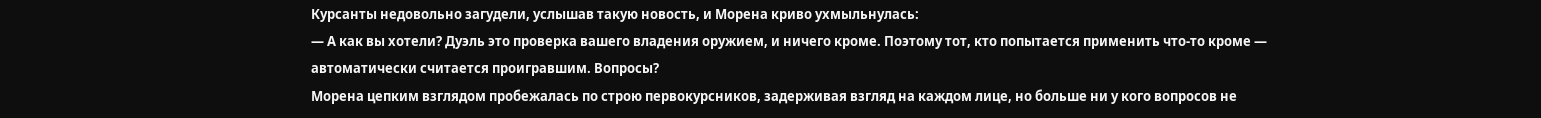Курсанты недовольно загудели, услышав такую новость, и Морена криво ухмыльнулась:
— А как вы хотели? Дуэль это проверка вашего владения оружием, и ничего кроме. Поэтому тот, кто попытается применить что-то кроме — автоматически считается проигравшим. Вопросы?
Морена цепким взглядом пробежалась по строю первокурсников, задерживая взгляд на каждом лице, но больше ни у кого вопросов не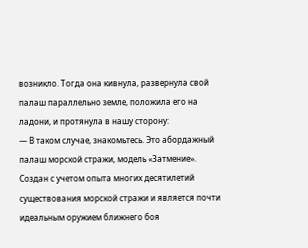возникло. Тогда она кивнула, развернула свой палаш параллельно земле, положила его на ладони, и протянула в нашу сторону:
— В таком случае, знакомьтесь. Это абордажный палаш морской стражи, модель «Затмение». Создан с учетом опыта многих десятилетий существования морской стражи и является почти идеальным оружием ближнего боя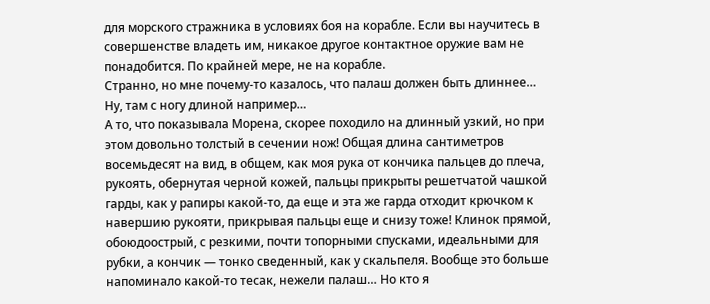для морского стражника в условиях боя на корабле. Если вы научитесь в совершенстве владеть им, никакое другое контактное оружие вам не понадобится. По крайней мере, не на корабле.
Странно, но мне почему-то казалось, что палаш должен быть длиннее… Ну, там с ногу длиной например…
А то, что показывала Морена, скорее походило на длинный узкий, но при этом довольно толстый в сечении нож! Общая длина сантиметров восемьдесят на вид, в общем, как моя рука от кончика пальцев до плеча, рукоять, обернутая черной кожей, пальцы прикрыты решетчатой чашкой гарды, как у рапиры какой-то, да еще и эта же гарда отходит крючком к навершию рукояти, прикрывая пальцы еще и снизу тоже! Клинок прямой, обоюдоострый, с резкими, почти топорными спусками, идеальными для рубки, а кончик — тонко сведенный, как у скальпеля. Вообще это больше напоминало какой-то тесак, нежели палаш… Но кто я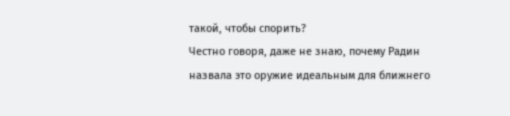такой, чтобы спорить?
Честно говоря, даже не знаю, почему Радин назвала это оружие идеальным для ближнего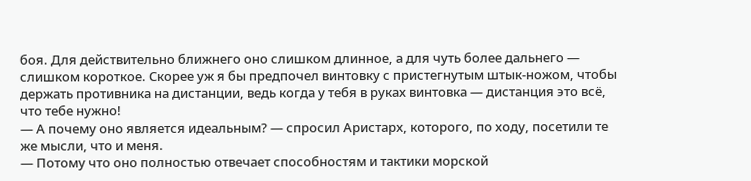боя. Для действительно ближнего оно слишком длинное, а для чуть более дальнего — слишком короткое. Скорее уж я бы предпочел винтовку с пристегнутым штык-ножом, чтобы держать противника на дистанции, ведь когда у тебя в руках винтовка — дистанция это всё, что тебе нужно!
— А почему оно является идеальным? — спросил Аристарх, которого, по ходу, посетили те же мысли, что и меня.
— Потому что оно полностью отвечает способностям и тактики морской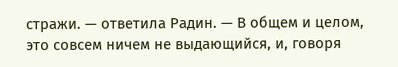стражи. — ответила Радин. — В общем и целом, это совсем ничем не выдающийся, и, говоря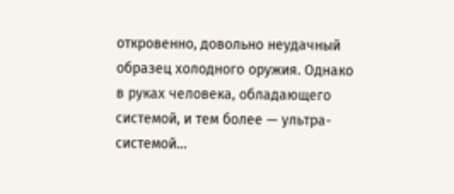откровенно, довольно неудачный образец холодного оружия. Однако в руках человека, обладающего системой, и тем более — ультра-системой…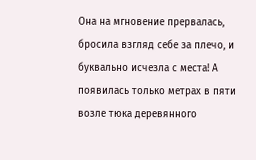Она на мгновение прервалась, бросила взгляд себе за плечо, и буквально исчезла с места! А появилась только метрах в пяти возле тюка деревянного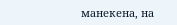манекена, на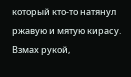который кто-то натянул ржавую и мятую кирасу. Взмах рукой,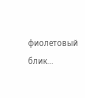фиолетовый блик…